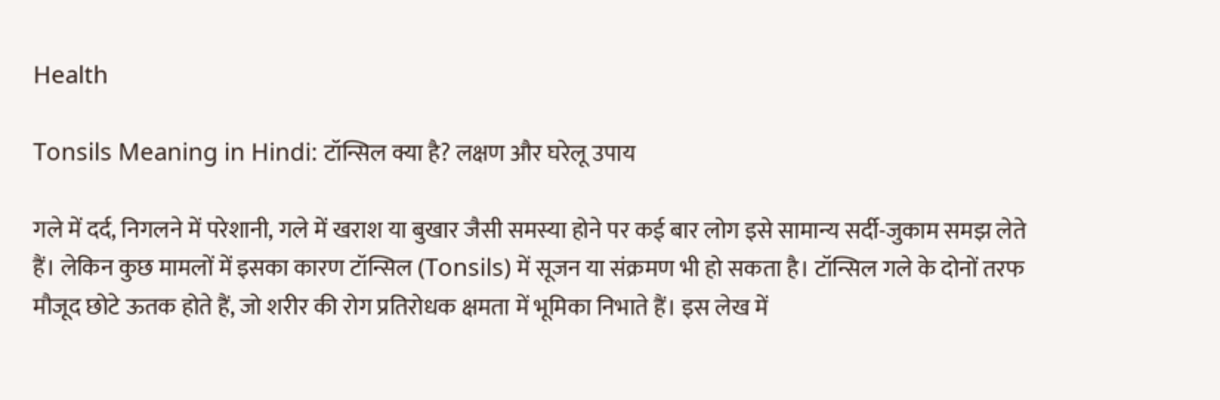Health

Tonsils Meaning in Hindi: टॉन्सिल क्या है? लक्षण और घरेलू उपाय

गले में दर्द, निगलने में परेशानी, गले में खराश या बुखार जैसी समस्या होने पर कई बार लोग इसे सामान्य सर्दी-जुकाम समझ लेते हैं। लेकिन कुछ मामलों में इसका कारण टॉन्सिल (Tonsils) में सूजन या संक्रमण भी हो सकता है। टॉन्सिल गले के दोनों तरफ मौजूद छोटे ऊतक होते हैं, जो शरीर की रोग प्रतिरोधक क्षमता में भूमिका निभाते हैं। इस लेख में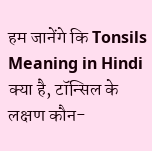हम जानेंगे कि Tonsils Meaning in Hindi क्या है, टॉन्सिल के लक्षण कौन-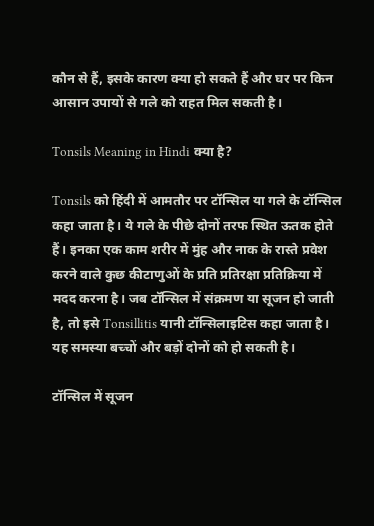कौन से हैं, इसके कारण क्या हो सकते हैं और घर पर किन आसान उपायों से गले को राहत मिल सकती है।

Tonsils Meaning in Hindi क्या है?

Tonsils को हिंदी में आमतौर पर टॉन्सिल या गले के टॉन्सिल कहा जाता है। ये गले के पीछे दोनों तरफ स्थित ऊतक होते हैं। इनका एक काम शरीर में मुंह और नाक के रास्ते प्रवेश करने वाले कुछ कीटाणुओं के प्रति प्रतिरक्षा प्रतिक्रिया में मदद करना है। जब टॉन्सिल में संक्रमण या सूजन हो जाती है, तो इसे Tonsillitis यानी टॉन्सिलाइटिस कहा जाता है। यह समस्या बच्चों और बड़ों दोनों को हो सकती है।

टॉन्सिल में सूजन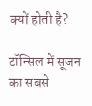क्यों होती है?

टॉन्सिल में सूजन का सबसे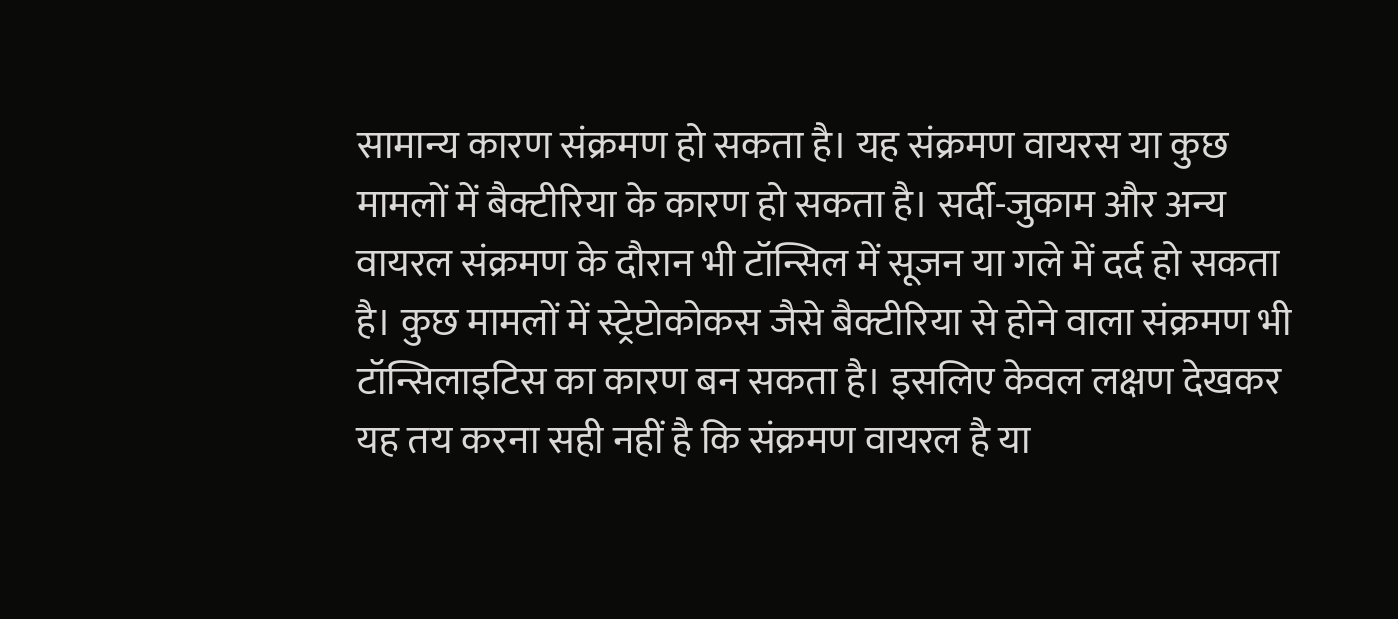सामान्य कारण संक्रमण हो सकता है। यह संक्रमण वायरस या कुछ मामलों में बैक्टीरिया के कारण हो सकता है। सर्दी-जुकाम और अन्य वायरल संक्रमण के दौरान भी टॉन्सिल में सूजन या गले में दर्द हो सकता है। कुछ मामलों में स्ट्रेप्टोकोकस जैसे बैक्टीरिया से होने वाला संक्रमण भी टॉन्सिलाइटिस का कारण बन सकता है। इसलिए केवल लक्षण देखकर यह तय करना सही नहीं है कि संक्रमण वायरल है या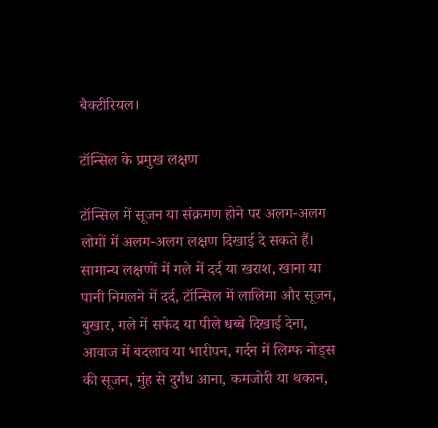बैक्टीरियल।

टॉन्सिल के प्रमुख लक्षण

टॉन्सिल में सूजन या संक्रमण होने पर अलग-अलग लोगों में अलग-अलग लक्षण दिखाई दे सकते हैं। सामान्य लक्षणों में गले में दर्द या खराश, खाना या पानी निगलने में दर्द, टॉन्सिल में लालिमा और सूजन, बुखार, गले में सफेद या पीले धब्बे दिखाई देना, आवाज में बदलाव या भारीपन, गर्दन में लिम्फ नोड्स की सूजन, मुंह से दुर्गंध आना, कमजोरी या थकान,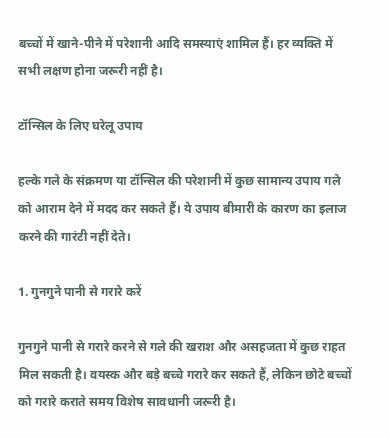बच्चों में खाने-पीने में परेशानी आदि समस्याएं शामिल हैं। हर व्यक्ति में सभी लक्षण होना जरूरी नहीं है।

टॉन्सिल के लिए घरेलू उपाय

हल्के गले के संक्रमण या टॉन्सिल की परेशानी में कुछ सामान्य उपाय गले को आराम देने में मदद कर सकते हैं। ये उपाय बीमारी के कारण का इलाज करने की गारंटी नहीं देते।

1. गुनगुने पानी से गरारे करें

गुनगुने पानी से गरारे करने से गले की खराश और असहजता में कुछ राहत मिल सकती है। वयस्क और बड़े बच्चे गरारे कर सकते हैं, लेकिन छोटे बच्चों को गरारे कराते समय विशेष सावधानी जरूरी है।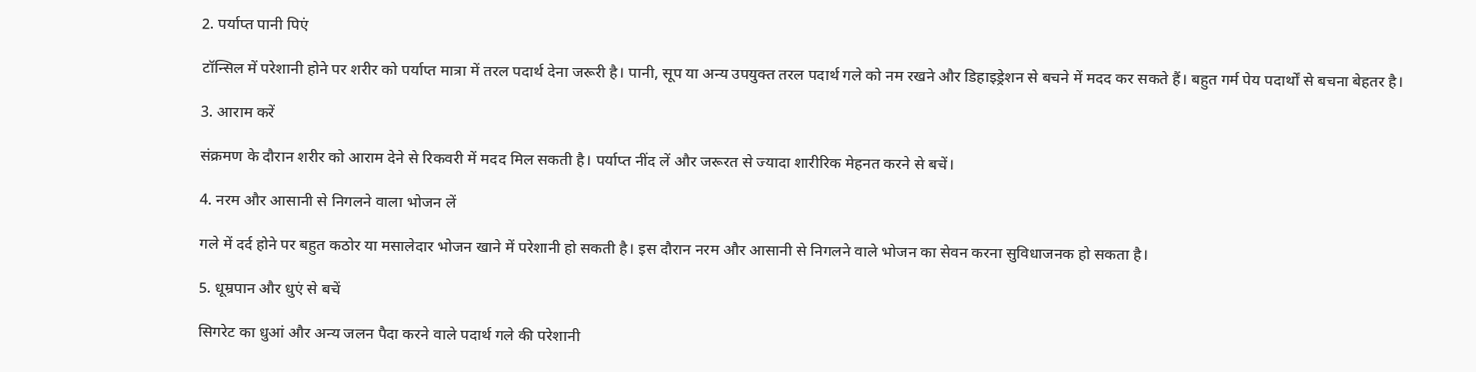2. पर्याप्त पानी पिएं

टॉन्सिल में परेशानी होने पर शरीर को पर्याप्त मात्रा में तरल पदार्थ देना जरूरी है। पानी, सूप या अन्य उपयुक्त तरल पदार्थ गले को नम रखने और डिहाइड्रेशन से बचने में मदद कर सकते हैं। बहुत गर्म पेय पदार्थों से बचना बेहतर है।

3. आराम करें

संक्रमण के दौरान शरीर को आराम देने से रिकवरी में मदद मिल सकती है। पर्याप्त नींद लें और जरूरत से ज्यादा शारीरिक मेहनत करने से बचें।

4. नरम और आसानी से निगलने वाला भोजन लें

गले में दर्द होने पर बहुत कठोर या मसालेदार भोजन खाने में परेशानी हो सकती है। इस दौरान नरम और आसानी से निगलने वाले भोजन का सेवन करना सुविधाजनक हो सकता है।

5. धूम्रपान और धुएं से बचें

सिगरेट का धुआं और अन्य जलन पैदा करने वाले पदार्थ गले की परेशानी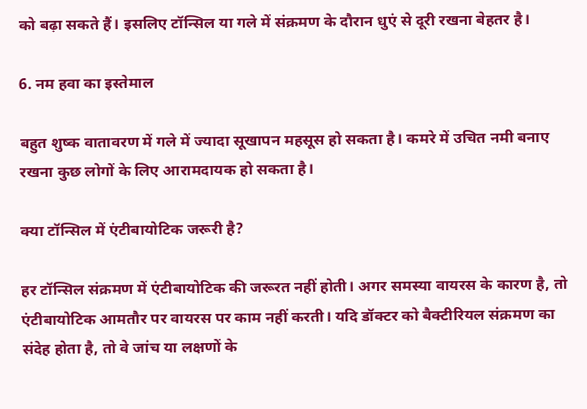को बढ़ा सकते हैं। इसलिए टॉन्सिल या गले में संक्रमण के दौरान धुएं से दूरी रखना बेहतर है।

6. नम हवा का इस्तेमाल

बहुत शुष्क वातावरण में गले में ज्यादा सूखापन महसूस हो सकता है। कमरे में उचित नमी बनाए रखना कुछ लोगों के लिए आरामदायक हो सकता है।

क्या टॉन्सिल में एंटीबायोटिक जरूरी है?

हर टॉन्सिल संक्रमण में एंटीबायोटिक की जरूरत नहीं होती। अगर समस्या वायरस के कारण है, तो एंटीबायोटिक आमतौर पर वायरस पर काम नहीं करती। यदि डॉक्टर को बैक्टीरियल संक्रमण का संदेह होता है, तो वे जांच या लक्षणों के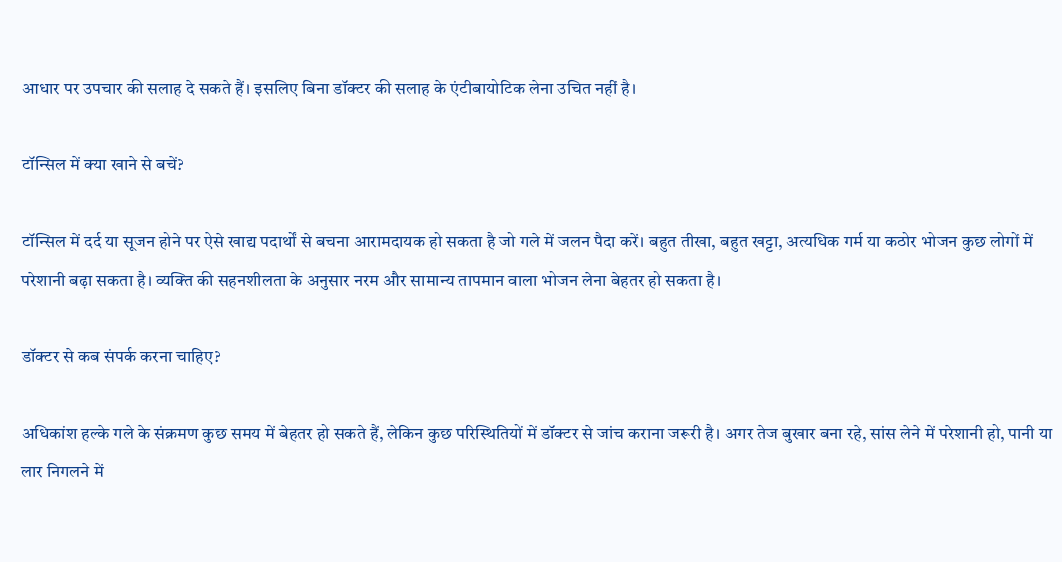आधार पर उपचार की सलाह दे सकते हैं। इसलिए बिना डॉक्टर की सलाह के एंटीबायोटिक लेना उचित नहीं है।

टॉन्सिल में क्या खाने से बचें?

टॉन्सिल में दर्द या सूजन होने पर ऐसे खाद्य पदार्थों से बचना आरामदायक हो सकता है जो गले में जलन पैदा करें। बहुत तीखा, बहुत खट्टा, अत्यधिक गर्म या कठोर भोजन कुछ लोगों में परेशानी बढ़ा सकता है। व्यक्ति की सहनशीलता के अनुसार नरम और सामान्य तापमान वाला भोजन लेना बेहतर हो सकता है।

डॉक्टर से कब संपर्क करना चाहिए?

अधिकांश हल्के गले के संक्रमण कुछ समय में बेहतर हो सकते हैं, लेकिन कुछ परिस्थितियों में डॉक्टर से जांच कराना जरूरी है। अगर तेज बुखार बना रहे, सांस लेने में परेशानी हो, पानी या लार निगलने में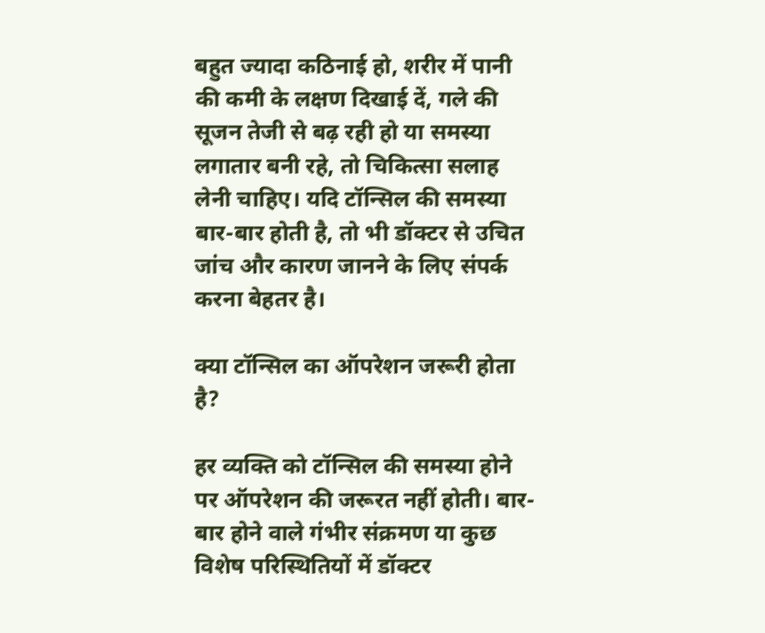बहुत ज्यादा कठिनाई हो, शरीर में पानी की कमी के लक्षण दिखाई दें, गले की सूजन तेजी से बढ़ रही हो या समस्या लगातार बनी रहे, तो चिकित्सा सलाह लेनी चाहिए। यदि टॉन्सिल की समस्या बार-बार होती है, तो भी डॉक्टर से उचित जांच और कारण जानने के लिए संपर्क करना बेहतर है।

क्या टॉन्सिल का ऑपरेशन जरूरी होता है?

हर व्यक्ति को टॉन्सिल की समस्या होने पर ऑपरेशन की जरूरत नहीं होती। बार-बार होने वाले गंभीर संक्रमण या कुछ विशेष परिस्थितियों में डॉक्टर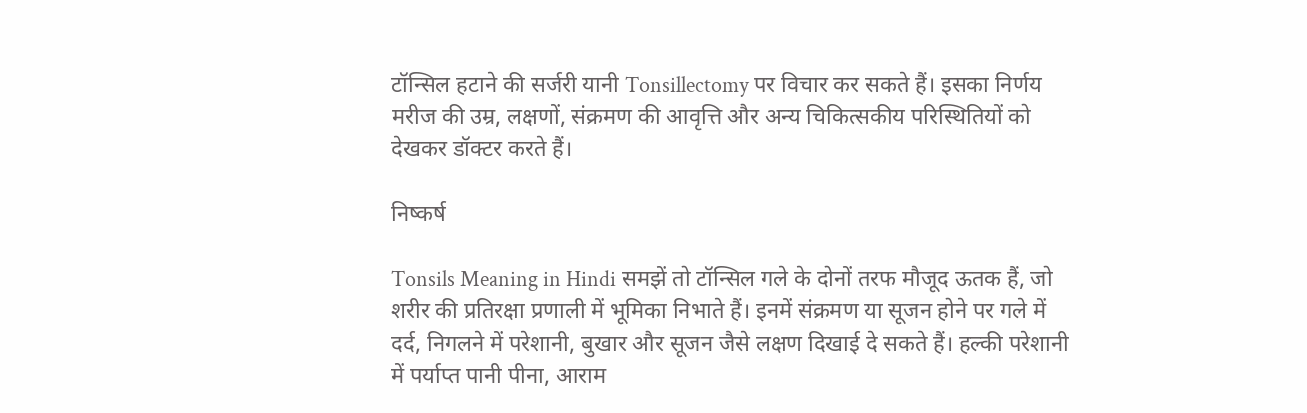टॉन्सिल हटाने की सर्जरी यानी Tonsillectomy पर विचार कर सकते हैं। इसका निर्णय मरीज की उम्र, लक्षणों, संक्रमण की आवृत्ति और अन्य चिकित्सकीय परिस्थितियों को देखकर डॉक्टर करते हैं।

निष्कर्ष

Tonsils Meaning in Hindi समझें तो टॉन्सिल गले के दोनों तरफ मौजूद ऊतक हैं, जो शरीर की प्रतिरक्षा प्रणाली में भूमिका निभाते हैं। इनमें संक्रमण या सूजन होने पर गले में दर्द, निगलने में परेशानी, बुखार और सूजन जैसे लक्षण दिखाई दे सकते हैं। हल्की परेशानी में पर्याप्त पानी पीना, आराम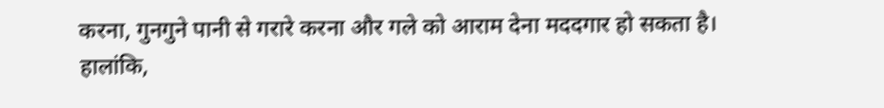करना, गुनगुने पानी से गरारे करना और गले को आराम देना मददगार हो सकता है। हालांकि,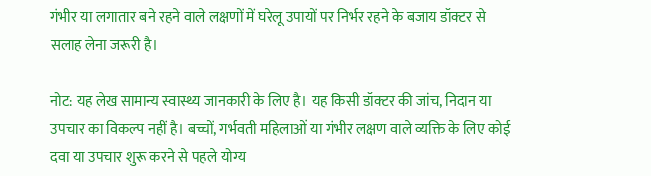गंभीर या लगातार बने रहने वाले लक्षणों में घरेलू उपायों पर निर्भर रहने के बजाय डॉक्टर से सलाह लेना जरूरी है।

नोट: यह लेख सामान्य स्वास्थ्य जानकारी के लिए है। यह किसी डॉक्टर की जांच, निदान या उपचार का विकल्प नहीं है। बच्चों, गर्भवती महिलाओं या गंभीर लक्षण वाले व्यक्ति के लिए कोई दवा या उपचार शुरू करने से पहले योग्य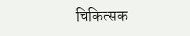चिकित्सक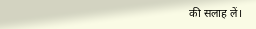की सलाह लें।